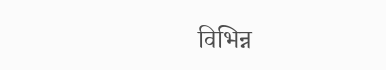विभिन्न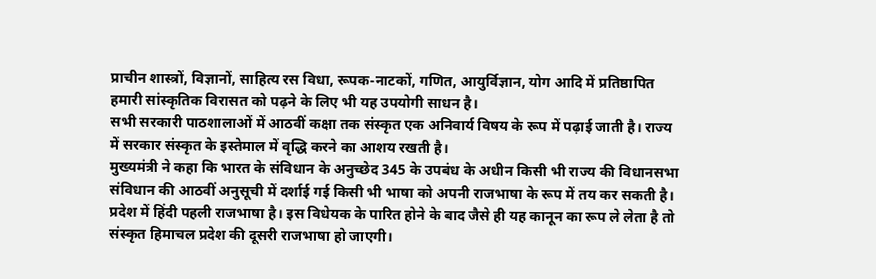प्राचीन शास्त्रों, विज्ञानों, साहित्य रस विधा, रूपक-नाटकों, गणित, आयुर्विज्ञान, योग आदि में प्रतिष्ठापित हमारी सांस्कृतिक विरासत को पढ़ने के लिए भी यह उपयोगी साधन है।
सभी सरकारी पाठशालाओं में आठवीं कक्षा तक संस्कृत एक अनिवार्य विषय के रूप में पढ़ाई जाती है। राज्य में सरकार संस्कृत के इस्तेमाल में वृद्धि करने का आशय रखती है।
मुख्यमंत्री ने कहा कि भारत के संविधान के अनुच्छेद 345 के उपबंध के अधीन किसी भी राज्य की विधानसभा संविधान की आठवीं अनुसूची में दर्शाई गई किसी भी भाषा को अपनी राजभाषा के रूप में तय कर सकती है।
प्रदेश में हिंदी पहली राजभाषा है। इस विधेयक के पारित होने के बाद जैसे ही यह कानून का रूप ले लेता है तो संस्कृत हिमाचल प्रदेश की दूसरी राजभाषा हो जाएगी।